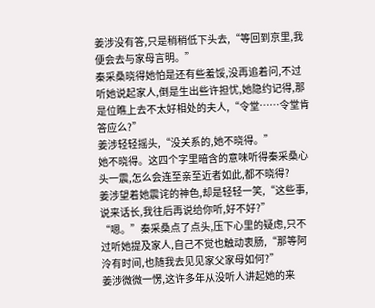姜涉没有答,只是稍稍低下头去,“等回到京里,我便会去与家母言明。”
秦采桑晓得她怕是还有些羞馁,没再追着问,不过听她说起家人,倒是生出些许担忧,她隐约记得,那是位瞧上去不太好相处的夫人,“令堂……令堂肯答应么?”
姜涉轻轻摇头,“没关系的,她不晓得。”
她不晓得。这四个字里暗含的意味听得秦采桑心头一震,怎么会连至亲至近者如此,都不晓得?
姜涉望着她震诧的神色,却是轻轻一笑,“这些事,说来话长,我往后再说给你听,好不好?”
“嗯。”秦采桑点了点头,压下心里的疑虑,只不过听她提及家人,自己不觉也触动衷肠,“那等阿泠有时间,也随我去见见家父家母如何?”
姜涉微微一愣,这许多年从没听人讲起她的来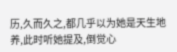历,久而久之,都几乎以为她是天生地养,此时听她提及,倒觉心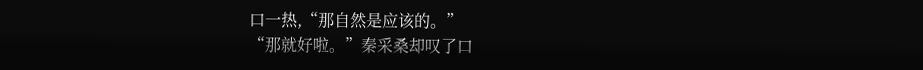口一热,“那自然是应该的。”
“那就好啦。”秦采桑却叹了口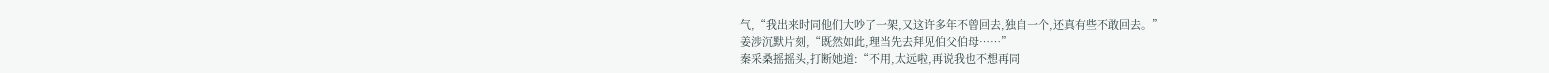气,“我出来时同他们大吵了一架,又这许多年不曾回去,独自一个,还真有些不敢回去。”
姜涉沉默片刻,“既然如此,理当先去拜见伯父伯母……”
秦采桑摇摇头,打断她道:“不用,太远啦,再说我也不想再同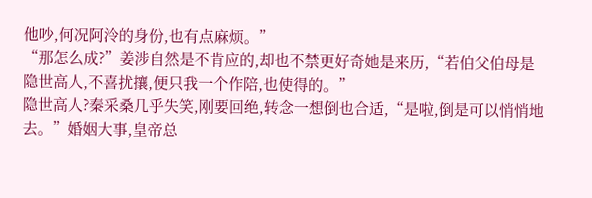他吵,何况阿泠的身份,也有点麻烦。”
“那怎么成?”姜涉自然是不肯应的,却也不禁更好奇她是来历,“若伯父伯母是隐世高人,不喜扰攘,便只我一个作陪,也使得的。”
隐世高人?秦采桑几乎失笑,刚要回绝,转念一想倒也合适,“是啦,倒是可以悄悄地去。”婚姻大事,皇帝总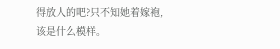得放人的吧?只不知她着嫁袍,该是什么模样。